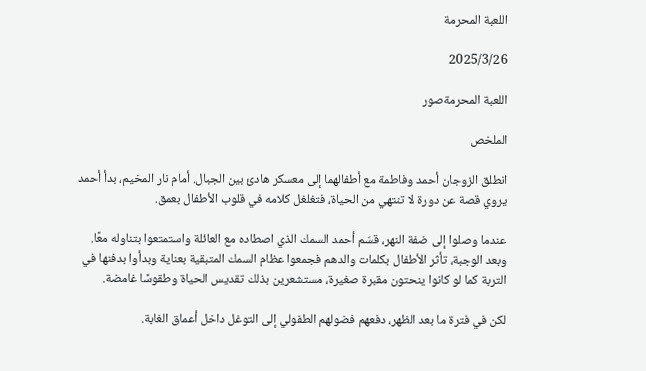اللعبة المحرمة

2025/3/26

اللعبة المحرمةصور

الملخص

انطلق الزوجان أحمد وفاطمة مع أطفالهما إلى معسكر هادئ بين الجبال. أمام نار المخيم، بدأ أحمد يروي قصة عن دورة لا تنتهي من الحياة، فتغلغل كلامه في قلوب الأطفال بعمق.

عندما وصلوا إلى ضفة النهر، قسّم أحمد السمك الذي اصطاده مع العائلة واستمتعوا بتناوله معًا. وبعد الوجبة، تأثر الأطفال بكلمات والدهم فجمعوا عظام السمك المتبقية بعناية وبدأوا بدفنها في التربة كما لو كانوا ينحتون مقبرة صغيرة، مستشعرين بذلك تقديس الحياة وطقوسًا غامضة.

لكن في فترة ما بعد الظهر، دفعهم فضولهم الطفولي إلى التوغل داخل أعماق الغابة.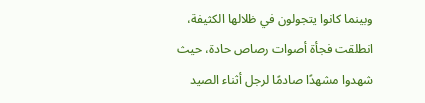وبينما كانوا يتجولون في ظلالها الكثيفة، انطلقت فجأة أصوات رصاص حادة، حيث شهدوا مشهدًا صادمًا لرجل أثناء الصيد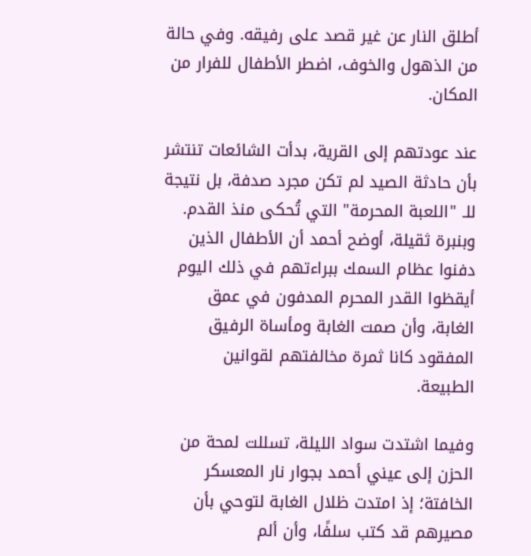أطلق النار عن غير قصد على رفيقه. وفي حالة من الذهول والخوف، اضطر الأطفال للفرار من المكان.

عند عودتهم إلى القرية، بدأت الشائعات تنتشر بأن حادثة الصيد لم تكن مجرد صدفة، بل نتيجة للـ "اللعبة المحرمة" التي تُحكى منذ القدم. وبنبرة ثقيلة، أوضح أحمد أن الأطفال الذين دفنوا عظام السمك ببراءتهم في ذلك اليوم أيقظوا القدر المحرم المدفون في عمق الغابة، وأن صمت الغابة ومأساة الرفيق المفقود كانا ثمرة مخالفتهم لقوانين الطبيعة.

وفيما اشتدت سواد الليلة، تسللت لمحة من الحزن إلى عيني أحمد بجوار نار المعسكر الخافتة؛ إذ امتدت ظلال الغابة لتوحي بأن مصيرهم قد كتب سلفًا، وأن ألم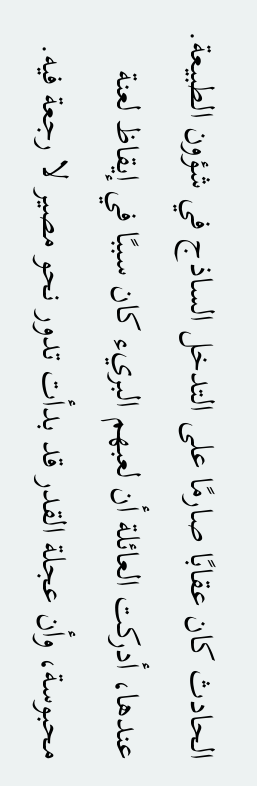الحادث كان عقابًا صارمًا على التدخل الساذج في شؤون الطبيعة. عندها، أدركت العائلة أن لعبهم البريء كان سببًا في إيقاظ لعنة محبوسة، وأن عجلة القدر قد بدأت تدور نحو مصير لا رجعة فيه.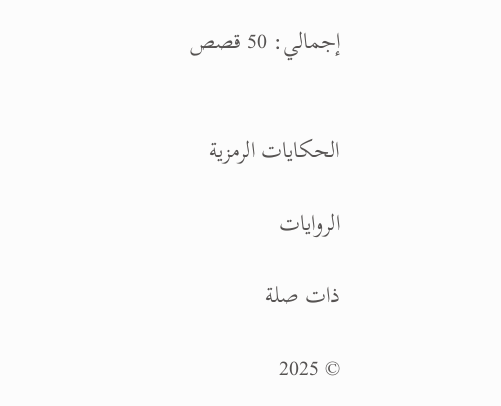إجمالي: 50 قصص


الحكايات الرمزية

الروايات

ذات صلة

© 2025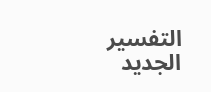التفسير الجديد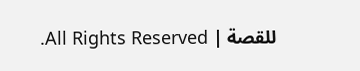للقصة | All Rights Reserved.